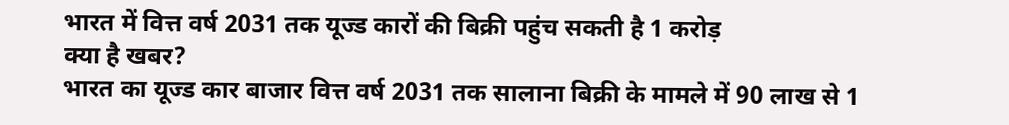भारत में वित्त वर्ष 2031 तक यूज्ड कारों की बिक्री पहुंच सकती है 1 करोड़
क्या है खबर?
भारत का यूज्ड कार बाजार वित्त वर्ष 2031 तक सालाना बिक्री के मामले में 90 लाख से 1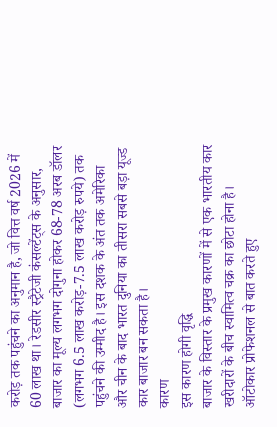करोड़ तक पहुंचने का अनुमान है, जो वित्त वर्ष 2026 में 60 लाख था। रेडसीर स्ट्रैटेजी कंसल्टेंट्स के अनुसार, बाजार का मूल्य लगभग दोगुना होकर 68-78 अरब डॉलर (लगभग 6.5 लाख करोड़-7.5 लाख करोड़ रुपये) तक पहुंचने की उम्मीद है। इस दशक के अंत तक अमेरिका और चीन के बाद भारत दुनिया का तीसरा सबसे बड़ा यूज्ड कार बाजार बन सकता है।
कारण
इस कारण होगी वृद्धि
बाजार के विस्तार के प्रमुख कारणों में से एक भारतीय कार खरीदारों के बीच स्वामित्व चक्र का छोटा होना है। ऑटोकार प्रोफेशनल से बात करते हुए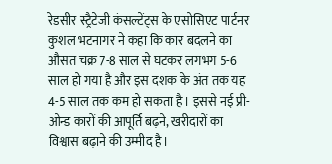रेडसीर स्ट्रैटेजी कंसल्टेंट्स के एसोसिएट पार्टनर कुशल भटनागर ने कहा कि कार बदलने का औसत चक्र 7-8 साल से घटकर लगभग 5-6 साल हो गया है और इस दशक के अंत तक यह 4-5 साल तक कम हो सकता है। इससे नई प्री-ओन्ड कारों की आपूर्ति बढ़ने, खरीदारों का विश्वास बढ़ाने की उम्मीद है।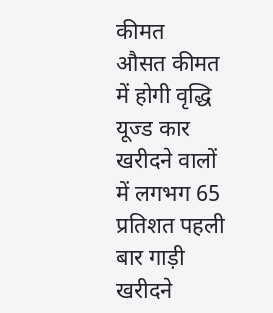कीमत
औसत कीमत में होगी वृद्धि
यूज्ड कार खरीदने वालों में लगभग 65 प्रतिशत पहली बार गाड़ी खरीदने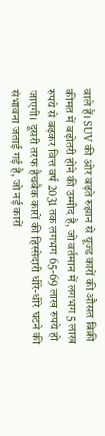वाले हैं। SUV की ओर बढ़ते रुझान से यूज्ड कारों की औसत बिक्री कीमत में बढ़ोतरी होने की उम्मीद है, जो वर्तमान में लगभग 5 लाख रुपये से बढ़कर वित्त वर्ष 2031 तक लगभग 65-69 लाख रुपये हो जाएगी। दूसरी तरफ हैचबैक कारों की हिस्सेदारी धीरे-धीरे घटने की संभावना जताई गई है, जो नई कारों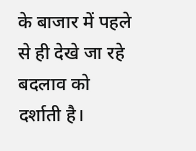के बाजार में पहले से ही देखे जा रहे बदलाव को दर्शाती है।